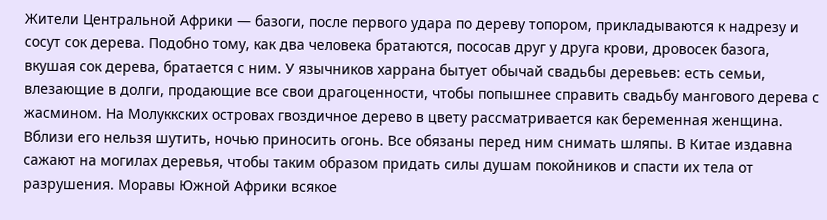Жители Центральной Африки — базоги, после первого удара по дереву топором, прикладываются к надрезу и сосут сок дерева. Подобно тому, как два человека братаются, пососав друг у друга крови, дровосек базога, вкушая сок дерева, братается с ним. У язычников харрана бытует обычай свадьбы деревьев: есть семьи, влезающие в долги, продающие все свои драгоценности, чтобы попышнее справить свадьбу мангового дерева с жасмином. На Молуккских островах гвоздичное дерево в цвету рассматривается как беременная женщина. Вблизи его нельзя шутить, ночью приносить огонь. Все обязаны перед ним снимать шляпы. В Китае издавна сажают на могилах деревья, чтобы таким образом придать силы душам покойников и спасти их тела от разрушения. Моравы Южной Африки всякое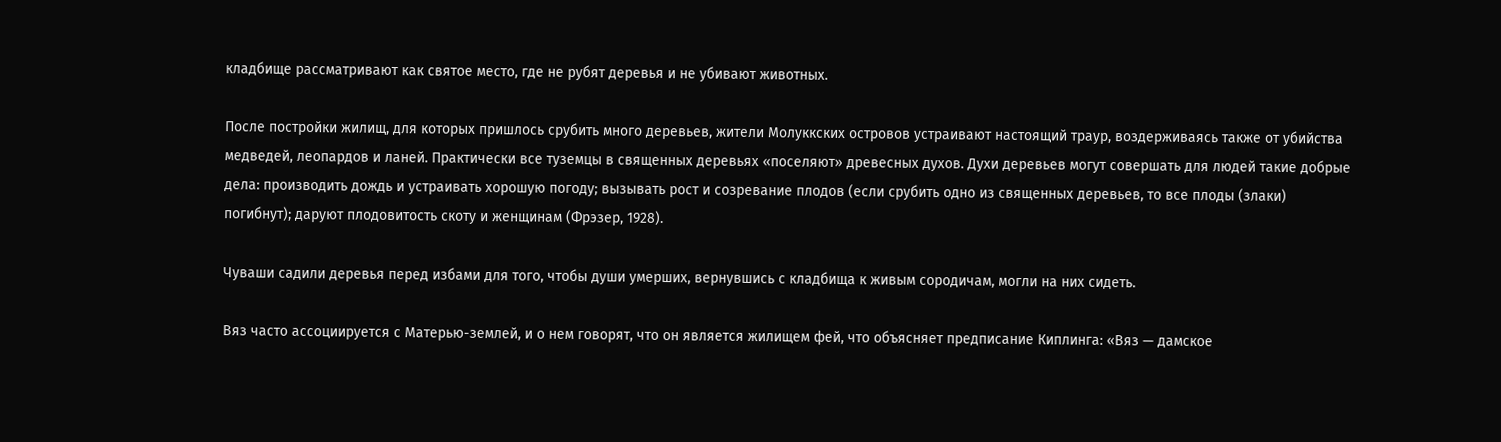кладбище рассматривают как святое место, где не рубят деревья и не убивают животных.

После постройки жилищ, для которых пришлось срубить много деревьев, жители Молуккских островов устраивают настоящий траур, воздерживаясь также от убийства медведей, леопардов и ланей. Практически все туземцы в священных деревьях «поселяют» древесных духов. Духи деревьев могут совершать для людей такие добрые дела: производить дождь и устраивать хорошую погоду; вызывать рост и созревание плодов (если срубить одно из священных деревьев, то все плоды (злаки) погибнут); даруют плодовитость скоту и женщинам (Фрэзер, 1928).

Чуваши садили деревья перед избами для того, чтобы души умерших, вернувшись с кладбища к живым сородичам, могли на них сидеть.

Вяз часто ассоциируется с Матерью-землей, и о нем говорят, что он является жилищем фей, что объясняет предписание Киплинга: «Вяз — дамское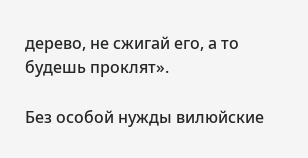дерево, не сжигай его, а то будешь проклят».

Без особой нужды вилюйские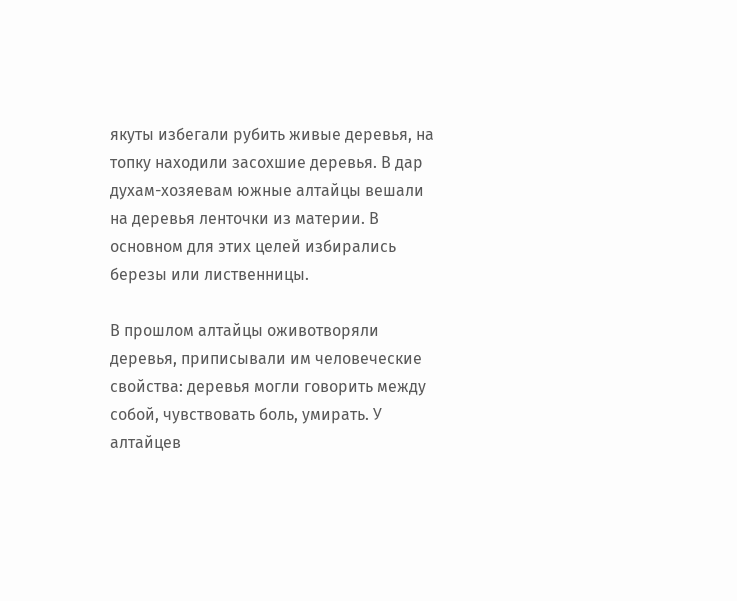якуты избегали рубить живые деревья, на топку находили засохшие деревья. В дар духам-хозяевам южные алтайцы вешали на деревья ленточки из материи. В основном для этих целей избирались березы или лиственницы.

В прошлом алтайцы оживотворяли деревья, приписывали им человеческие свойства: деревья могли говорить между собой, чувствовать боль, умирать. У алтайцев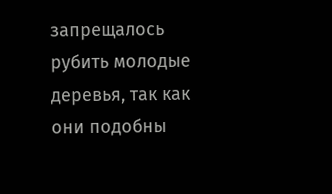запрещалось рубить молодые деревья, так как они подобны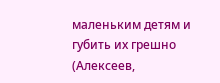маленьким детям и губить их грешно (Алексеев,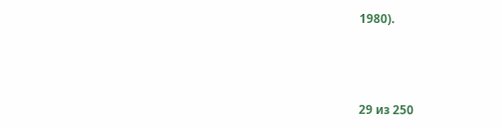1980).



29 из 250